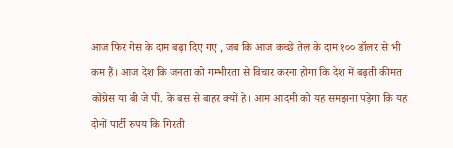आज फिर गेस के दाम बढ़ा दिए गए , जब कि आज कच्छे तेल के दाम १०० डॉलर से भी कम हैं। आज देश कि जनता को गम्भीरता से विचार करना होगा कि देश में बढ़ती कीमत कोंग्रेस या बी जे पी. के बस से बाहर क्यों हे। आम आदमी को यह समझना पड़ेगा कि यह दोनों पार्टी रुपय कि गिरती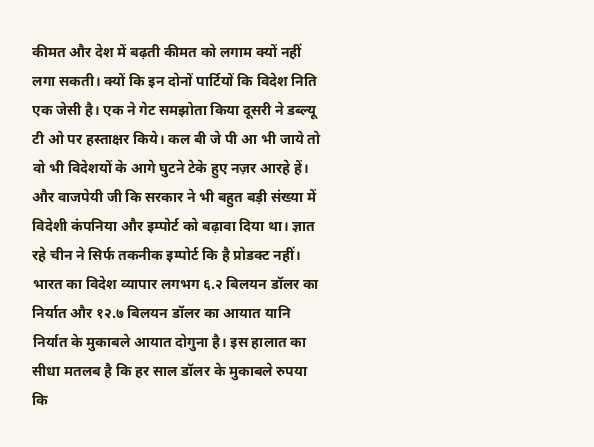कीमत और देश में बढ़ती कीमत को लगाम क्यों नहीं लगा सकती। क्यों कि इन दोनों पार्टियों कि विदेश निति एक जेसी है। एक ने गेट समझोता किया दूसरी ने डब्ल्यू टी ओ पर हस्ताक्षर किये। कल बी जे पी आ भी जाये तो वो भी विदेशयों के आगे घुटने टेके हुए नज़र आरहे हें। और वाजपेयी जी कि सरकार ने भी बहुत बड़ी संख्या में विदेशी कंपनिया और इम्पोर्ट को बढ़ावा दिया था। ज्ञात रहे चीन ने सिर्फ तकनीक इम्पोर्ट कि है प्रोडक्ट नहीं। भारत का विदेश व्यापार लगभग ६.२ बिलयन डॉलर का निर्यात और १२.७ बिलयन डॉलर का आयात यानि निर्यात के मुकाबले आयात दोगुना है। इस हालात का सीधा मतलब है कि हर साल डॉलर के मुकाबले रुपया कि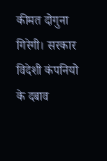कीमत दोगुना गिरेगी। सरकार विदेशी कंपनियो के दबाव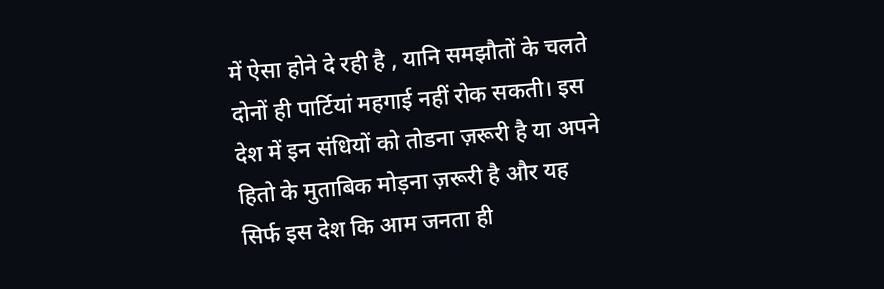में ऐसा होने दे रही है , यानि समझौतों के चलते दोनों ही पार्टियां महगाई नहीं रोक सकती। इस देश में इन संधियों को तोडना ज़रूरी है या अपने हितो के मुताबिक मोड़ना ज़रूरी है और यह सिर्फ इस देश कि आम जनता ही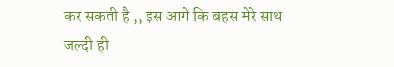कर सकती है ,, इस आगे कि बहस मेरे साथ जल्दी ही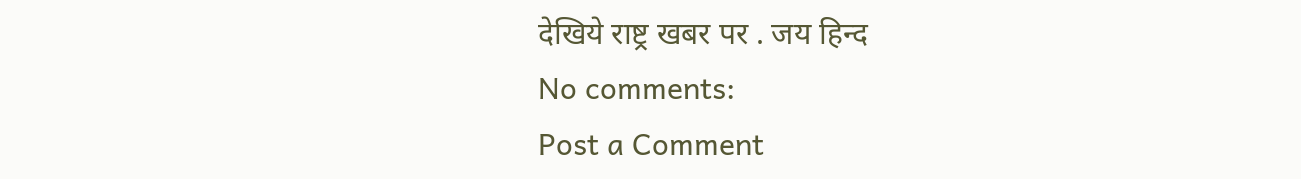देखिये राष्ट्र खबर पर . जय हिन्द
No comments:
Post a Comment